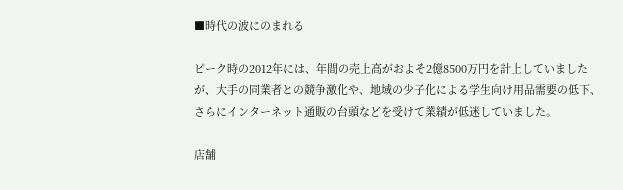■時代の波にのまれる

ピーク時の2012年には、年間の売上高がおよそ2億8500万円を計上していましたが、大手の同業者との競争激化や、地域の少子化による学生向け用品需要の低下、さらにインターネット通販の台頭などを受けて業績が低迷していました。

店舗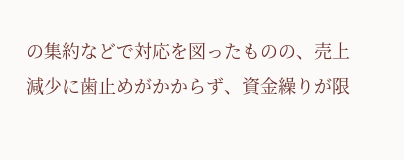の集約などで対応を図ったものの、売上減少に歯止めがかからず、資金繰りが限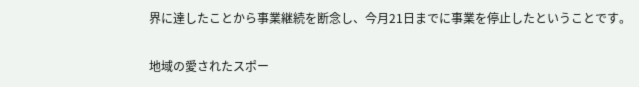界に達したことから事業継続を断念し、今月21日までに事業を停止したということです。

地域の愛されたスポー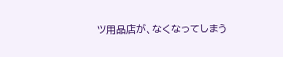ツ用品店が、なくなってしまう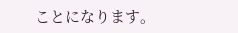ことになります。